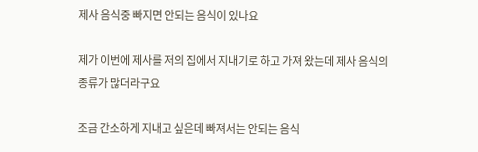제사 음식중 빠지면 안되는 음식이 있나요

제가 이번에 제사를 저의 집에서 지내기로 하고 가져 왔는데 제사 음식의 종류가 많더라구요

조금 간소하게 지내고 싶은데 빠져서는 안되는 음식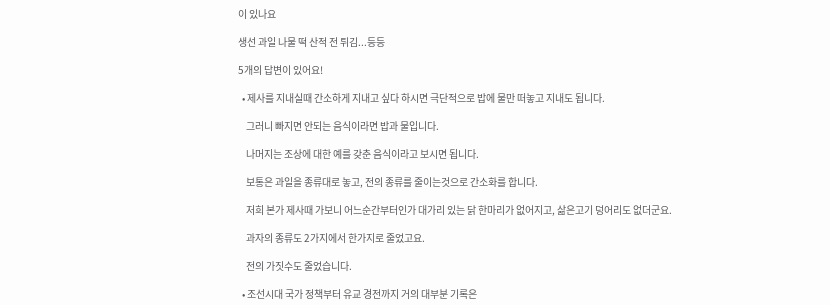이 있나요

생선 과일 나물 떡 산적 전 튀김...등등

5개의 답변이 있어요!

  • 제사를 지내실때 간소하게 지내고 싶다 하시면 극단적으로 밥에 물만 떠놓고 지내도 됩니다.

    그러니 빠지면 안되는 음식이라면 밥과 물입니다.

    나머지는 조상에 대한 예를 갖춘 음식이라고 보시면 됩니다.

    보통은 과일을 종류대로 놓고, 전의 종류를 줄이는것으로 간소화를 합니다.

    저희 본가 제사때 가보니 어느순간부터인가 대가리 있는 닭 한마리가 없어지고, 삶은고기 덩어리도 없더군요.

    과자의 종류도 2가지에서 한가지로 줄었고요.

    전의 가짓수도 줄었습니다.

  • 조선시대 국가 정책부터 유교 경전까지 거의 대부분 기록은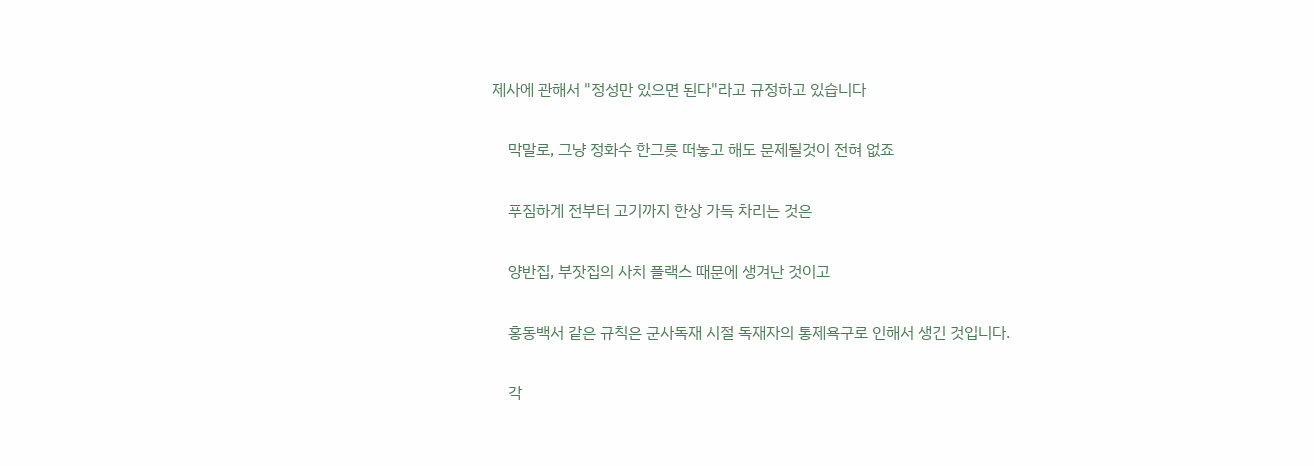제사에 관해서 "정성만 있으면 된다"라고 규정하고 있습니다

    막말로, 그냥 정화수 한그릇 떠놓고 해도 문제될것이 전혀 없죠

    푸짐하게 전부터 고기까지 한상 가득 차리는 것은

    양반집, 부잣집의 사치 플랙스 때문에 생겨난 것이고

    홍동백서 같은 규칙은 군사독재 시절 독재자의 통제욕구로 인해서 생긴 것입니다.

    각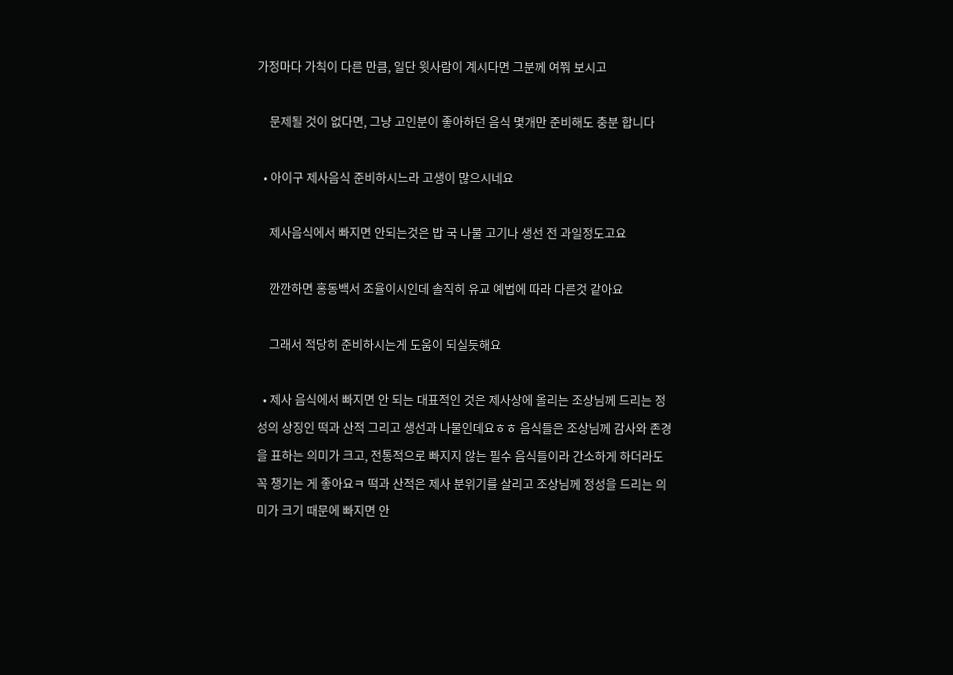가정마다 가칙이 다른 만큼, 일단 윗사람이 계시다면 그분께 여쭤 보시고

    문제될 것이 없다면, 그냥 고인분이 좋아하던 음식 몇개만 준비해도 충분 합니다

  • 아이구 제사음식 준비하시느라 고생이 많으시네요

    제사음식에서 빠지면 안되는것은 밥 국 나물 고기나 생선 전 과일정도고요

    깐깐하면 홍동백서 조율이시인데 솔직히 유교 예법에 따라 다른것 같아요

    그래서 적당히 준비하시는게 도움이 되실듯해요

  • 제사 음식에서 빠지면 안 되는 대표적인 것은 제사상에 올리는 조상님께 드리는 정성의 상징인 떡과 산적 그리고 생선과 나물인데요ㅎㅎ 음식들은 조상님께 감사와 존경을 표하는 의미가 크고, 전통적으로 빠지지 않는 필수 음식들이라 간소하게 하더라도 꼭 챙기는 게 좋아요ㅋ 떡과 산적은 제사 분위기를 살리고 조상님께 정성을 드리는 의미가 크기 때문에 빠지면 안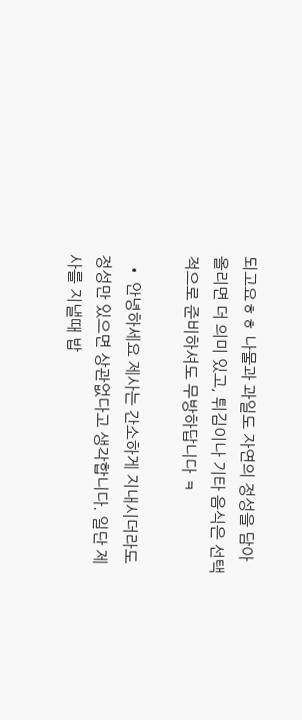되고요ㅎㅎ 나물과 과일도 자연의 정성을 담아 올리면 더 의미 있고, 튀김이나 기타 음식은 선택적으로 준비하셔도 무방하답니다 ㅋ

  • 안녕하세요 제사는 간소하게 지내시더라도 정성만 있으면 상관없다고 생각합니다. 일단 제사를 지낼때 밥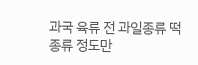과국 육류 전 과일종류 떡종류 정도만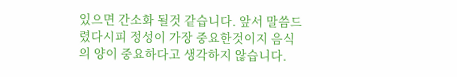있으면 간소화 될것 같습니다. 앞서 말씀드렸다시피 정성이 가장 중요한것이지 음식의 양이 중요하다고 생각하지 않습니다.